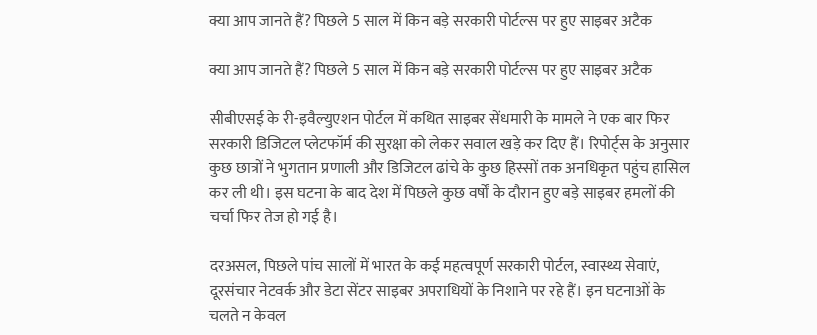क्या आप जानते हैं? पिछले 5 साल में किन बड़े सरकारी पोर्टल्स पर हुए साइबर अटैक

क्या आप जानते हैं? पिछले 5 साल में किन बड़े सरकारी पोर्टल्स पर हुए साइबर अटैक

सीबीएसई के री-इवैल्युएशन पोर्टल में कथित साइबर सेंधमारी के मामले ने एक बार फिर सरकारी डिजिटल प्लेटफॉर्म की सुरक्षा को लेकर सवाल खड़े कर दिए हैं। रिपोर्ट्स के अनुसार कुछ छात्रों ने भुगतान प्रणाली और डिजिटल ढांचे के कुछ हिस्सों तक अनधिकृत पहुंच हासिल कर ली थी। इस घटना के बाद देश में पिछले कुछ वर्षों के दौरान हुए बड़े साइबर हमलों की चर्चा फिर तेज हो गई है।

दरअसल, पिछले पांच सालों में भारत के कई महत्वपूर्ण सरकारी पोर्टल, स्वास्थ्य सेवाएं, दूरसंचार नेटवर्क और डेटा सेंटर साइबर अपराधियों के निशाने पर रहे हैं। इन घटनाओं के चलते न केवल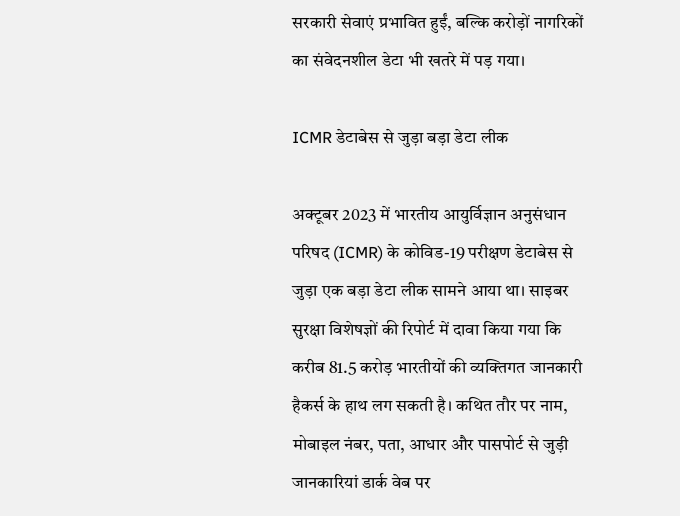सरकारी सेवाएं प्रभावित हुईं, बल्कि करोड़ों नागरिकों का संवेदनशील डेटा भी खतरे में पड़ गया।

ICMR डेटाबेस से जुड़ा बड़ा डेटा लीक

अक्टूबर 2023 में भारतीय आयुर्विज्ञान अनुसंधान परिषद (ICMR) के कोविड-19 परीक्षण डेटाबेस से जुड़ा एक बड़ा डेटा लीक सामने आया था। साइबर सुरक्षा विशेषज्ञों की रिपोर्ट में दावा किया गया कि करीब 81.5 करोड़ भारतीयों की व्यक्तिगत जानकारी हैकर्स के हाथ लग सकती है। कथित तौर पर नाम, मोबाइल नंबर, पता, आधार और पासपोर्ट से जुड़ी जानकारियां डार्क वेब पर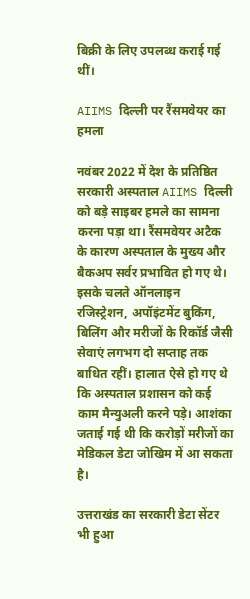बिक्री के लिए उपलब्ध कराई गई थीं।

AIIMS दिल्ली पर रैंसमवेयर का हमला

नवंबर 2022 में देश के प्रतिष्ठित सरकारी अस्पताल AIIMS दिल्ली को बड़े साइबर हमले का सामना करना पड़ा था। रैंसमवेयर अटैक के कारण अस्पताल के मुख्य और बैकअप सर्वर प्रभावित हो गए थे। इसके चलते ऑनलाइन रजिस्ट्रेशन, अपॉइंटमेंट बुकिंग, बिलिंग और मरीजों के रिकॉर्ड जैसी सेवाएं लगभग दो सप्ताह तक बाधित रहीं। हालात ऐसे हो गए थे कि अस्पताल प्रशासन को कई काम मैन्युअली करने पड़े। आशंका जताई गई थी कि करोड़ों मरीजों का मेडिकल डेटा जोखिम में आ सकता है।

उत्तराखंड का सरकारी डेटा सेंटर भी हुआ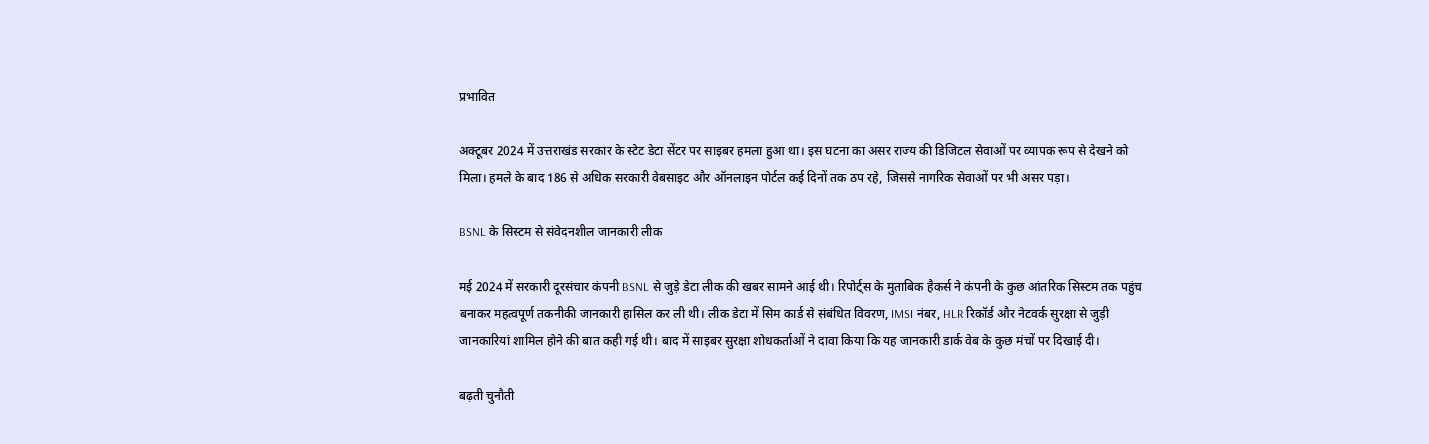प्रभावित

अक्टूबर 2024 में उत्तराखंड सरकार के स्टेट डेटा सेंटर पर साइबर हमला हुआ था। इस घटना का असर राज्य की डिजिटल सेवाओं पर व्यापक रूप से देखने को मिला। हमले के बाद 186 से अधिक सरकारी वेबसाइट और ऑनलाइन पोर्टल कई दिनों तक ठप रहे, जिससे नागरिक सेवाओं पर भी असर पड़ा।

BSNL के सिस्टम से संवेदनशील जानकारी लीक

मई 2024 में सरकारी दूरसंचार कंपनी BSNL से जुड़े डेटा लीक की खबर सामने आई थी। रिपोर्ट्स के मुताबिक हैकर्स ने कंपनी के कुछ आंतरिक सिस्टम तक पहुंच बनाकर महत्वपूर्ण तकनीकी जानकारी हासिल कर ली थी। लीक डेटा में सिम कार्ड से संबंधित विवरण, IMSI नंबर, HLR रिकॉर्ड और नेटवर्क सुरक्षा से जुड़ी जानकारियां शामिल होने की बात कही गई थी। बाद में साइबर सुरक्षा शोधकर्ताओं ने दावा किया कि यह जानकारी डार्क वेब के कुछ मंचों पर दिखाई दी।

बढ़ती चुनौती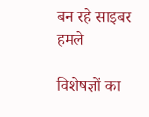बन रहे साइबर हमले

विशेषज्ञों का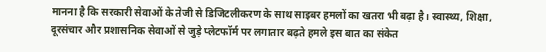मानना है कि सरकारी सेवाओं के तेजी से डिजिटलीकरण के साथ साइबर हमलों का खतरा भी बढ़ा है। स्वास्थ्य, शिक्षा, दूरसंचार और प्रशासनिक सेवाओं से जुड़े प्लेटफॉर्म पर लगातार बढ़ते हमले इस बात का संकेत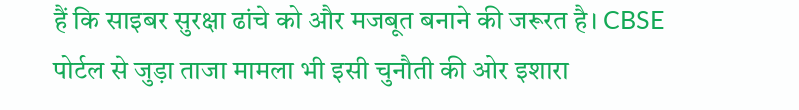हैं कि साइबर सुरक्षा ढांचे को और मजबूत बनाने की जरूरत है। CBSE पोर्टल से जुड़ा ताजा मामला भी इसी चुनौती की ओर इशारा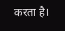करता है।